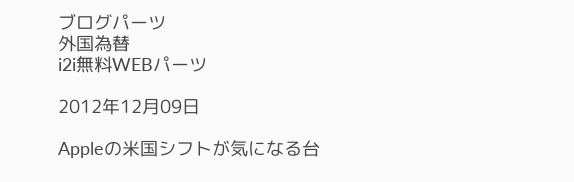ブログパーツ
外国為替
i2i無料WEBパーツ

2012年12月09日

Appleの米国シフトが気になる台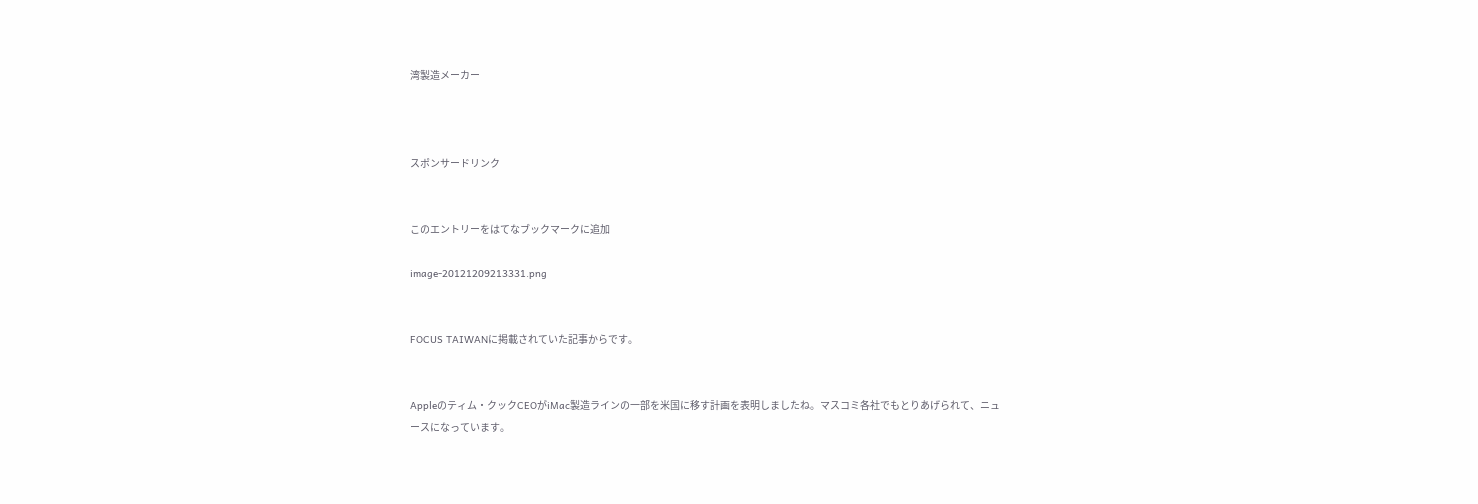湾製造メーカー



スポンサードリンク


このエントリーをはてなブックマークに追加

image-20121209213331.png


FOCUS TAIWANに掲載されていた記事からです。


Appleのティム・クックCEOがiMac製造ラインの一部を米国に移す計画を表明しましたね。マスコミ各社でもとりあげられて、ニュースになっています。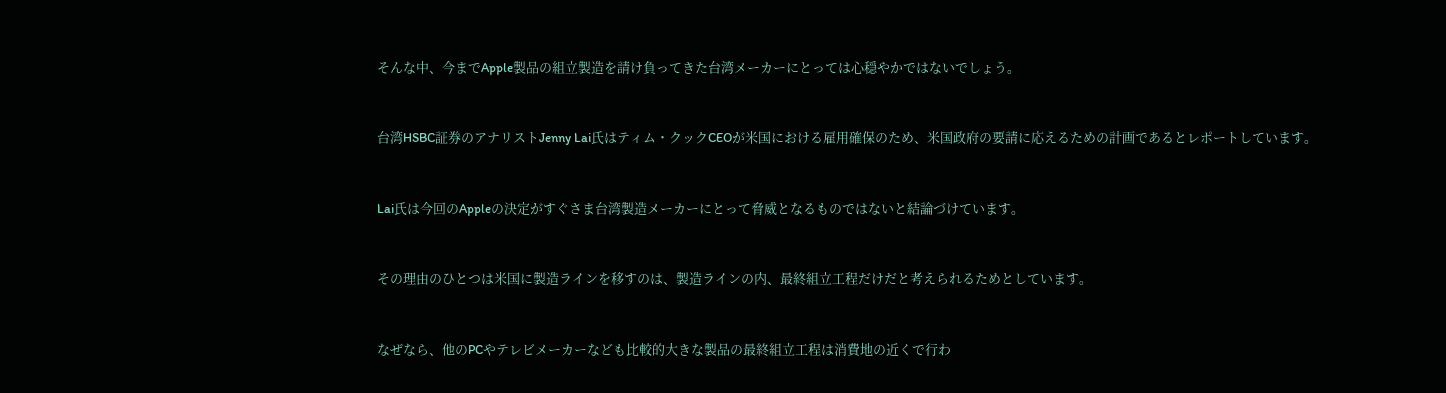そんな中、今までApple製品の組立製造を請け負ってきた台湾メーカーにとっては心穏やかではないでしょう。


台湾HSBC証券のアナリストJenny Lai氏はティム・クックCEOが米国における雇用確保のため、米国政府の要請に応えるための計画であるとレポートしています。


Lai氏は今回のAppleの決定がすぐさま台湾製造メーカーにとって脅威となるものではないと結論づけています。


その理由のひとつは米国に製造ラインを移すのは、製造ラインの内、最終組立工程だけだと考えられるためとしています。


なぜなら、他のPCやテレビメーカーなども比較的大きな製品の最終組立工程は消費地の近くで行わ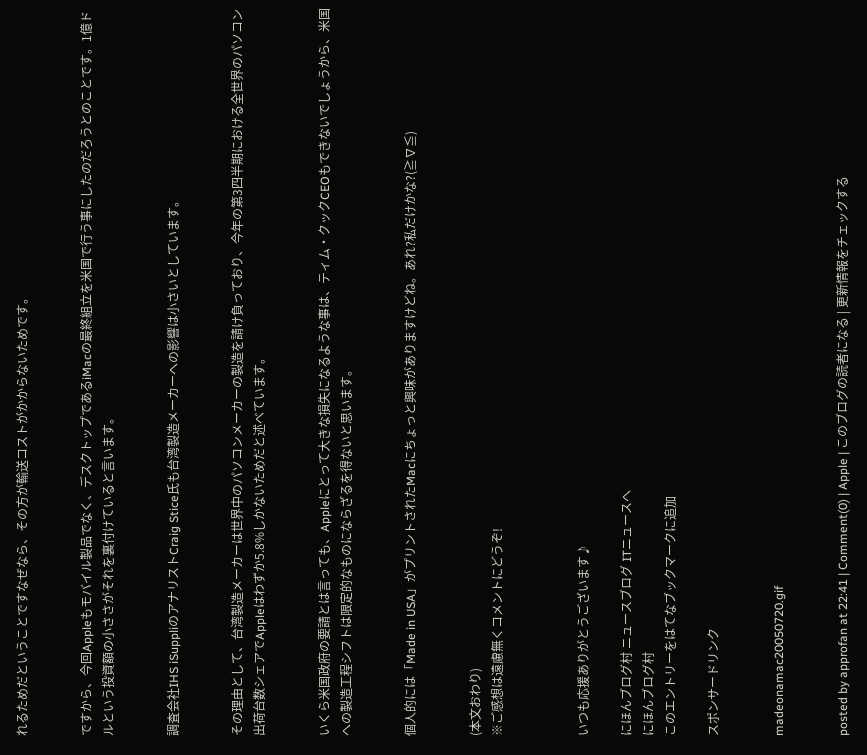れるためだということですなぜなら、その方が輸送コストがかからないためです。


ですから、今回Appleもモバイル製品でなく、デスクトップであるiMacの最終組立を米国で行う事にしたのだろうとのことです。1億ドルという投資額の小ささがそれを裏付けていると言います。


調査会社IHS iSuppliのアナリストCraig Stice氏も台湾製造メーカーへの影響は小さいとしています。


その理由として、台湾製造メーカーは世界中のパソコンメーカーの製造を請け負っており、今年の第3四半期における全世界のパソコン出荷台数シェアでAppleはわずか5.8%しかないためだと述べています。


いくら米国政府の要請とは言っても、Appleにとって大きな損失になるような事は、ティム・クックCEOもできないでしょうから、米国への製造工程シフトは限定的なものにならざるを得ないと思います。


個人的には「Made in USA」がプリントされたMacにちょっと興味がありますけどね。あれ?私だけかな?(≧∇≦)


(本文おわり)
※ご感想は遠慮無くコメントにどうぞ!



いつも応援ありがとうございます♪

にほんブログ村 ニュースブログ ITニュースへ
にほんブログ村
このエントリーをはてなブックマークに追加

スポンサードリンク


madeonamac20050720.gif


posted by approfan at 22:41 | Comment(0) | Apple | このブログの読者になる | 更新情報をチェックする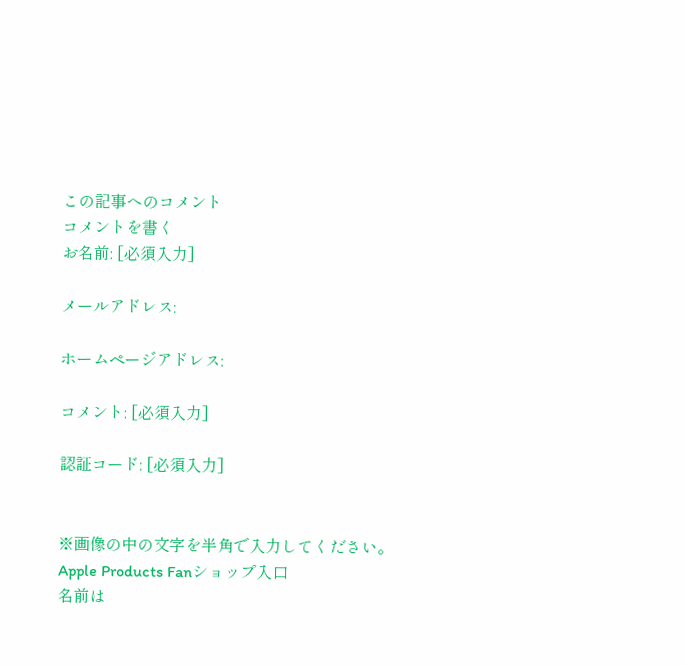この記事へのコメント
コメントを書く
お名前: [必須入力]

メールアドレス:

ホームページアドレス:

コメント: [必須入力]

認証コード: [必須入力]


※画像の中の文字を半角で入力してください。
Apple Products Fanショップ入口
名前は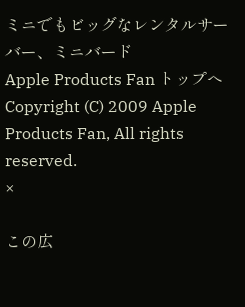ミニでもビッグなレンタルサーバー、ミニバード
Apple Products Fan トップへ
Copyright (C) 2009 Apple Products Fan, All rights reserved.
×

この広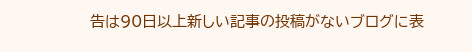告は90日以上新しい記事の投稿がないブログに表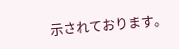示されております。